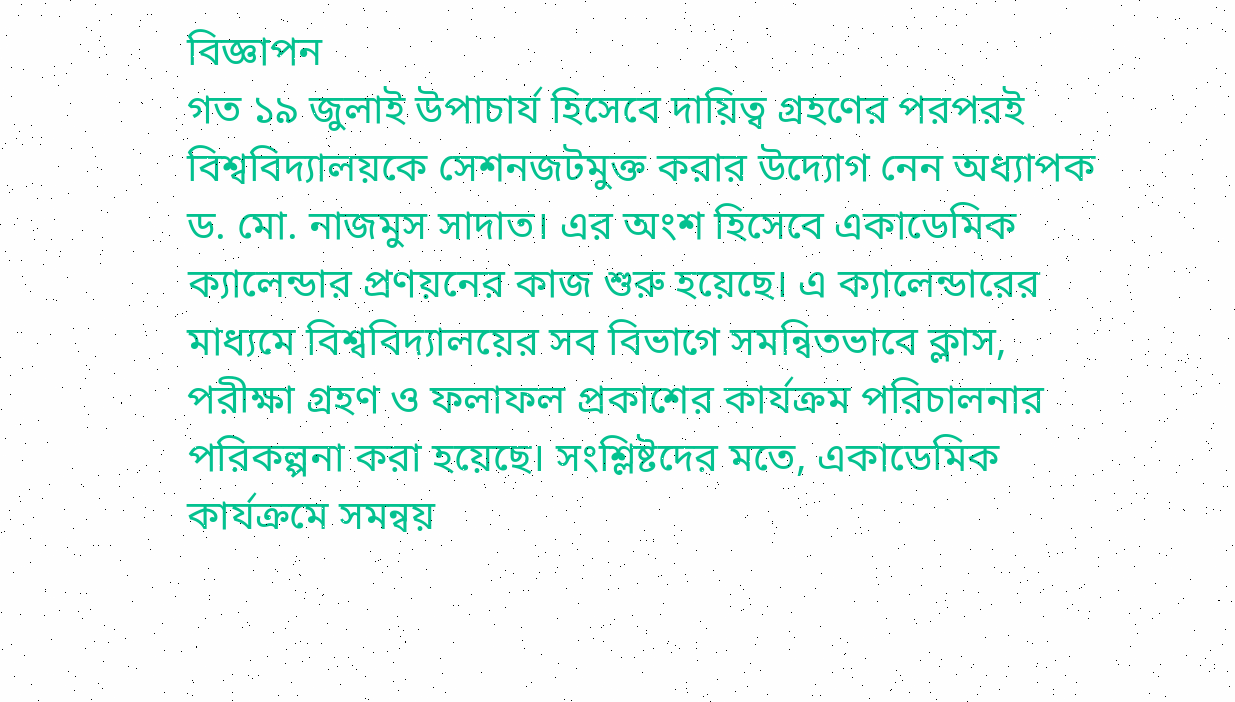বিজ্ঞাপন
গত ১৯ জুলাই উপাচার্য হিসেবে দায়িত্ব গ্রহণের পরপরই বিশ্ববিদ্যালয়কে সেশনজটমুক্ত করার উদ্যোগ নেন অধ্যাপক ড. মো. নাজমুস সাদাত। এর অংশ হিসেবে একাডেমিক ক্যালেন্ডার প্রণয়নের কাজ শুরু হয়েছে। এ ক্যালেন্ডারের মাধ্যমে বিশ্ববিদ্যালয়ের সব বিভাগে সমন্বিতভাবে ক্লাস, পরীক্ষা গ্রহণ ও ফলাফল প্রকাশের কার্যক্রম পরিচালনার পরিকল্পনা করা হয়েছে। সংশ্লিষ্টদের মতে, একাডেমিক কার্যক্রমে সমন্বয়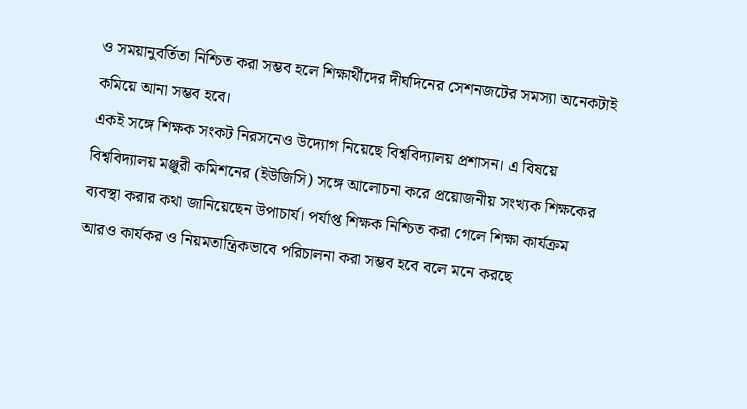ও সময়ানুবর্তিতা নিশ্চিত করা সম্ভব হলে শিক্ষার্থীদের দীর্ঘদিনের সেশনজটের সমস্যা অনেকটাই কমিয়ে আনা সম্ভব হবে।
একই সঙ্গে শিক্ষক সংকট নিরসনেও উদ্যোগ নিয়েছে বিশ্ববিদ্যালয় প্রশাসন। এ বিষয়ে বিশ্ববিদ্যালয় মঞ্জুরী কমিশনের (ইউজিসি) সঙ্গে আলোচনা করে প্রয়োজনীয় সংখ্যক শিক্ষকের ব্যবস্থা করার কথা জানিয়েছেন উপাচার্য। পর্যাপ্ত শিক্ষক নিশ্চিত করা গেলে শিক্ষা কার্যক্রম আরও কার্যকর ও নিয়মতান্ত্রিকভাবে পরিচালনা করা সম্ভব হবে বলে মনে করছে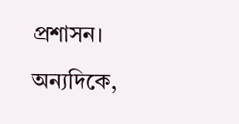প্রশাসন।
অন্যদিকে,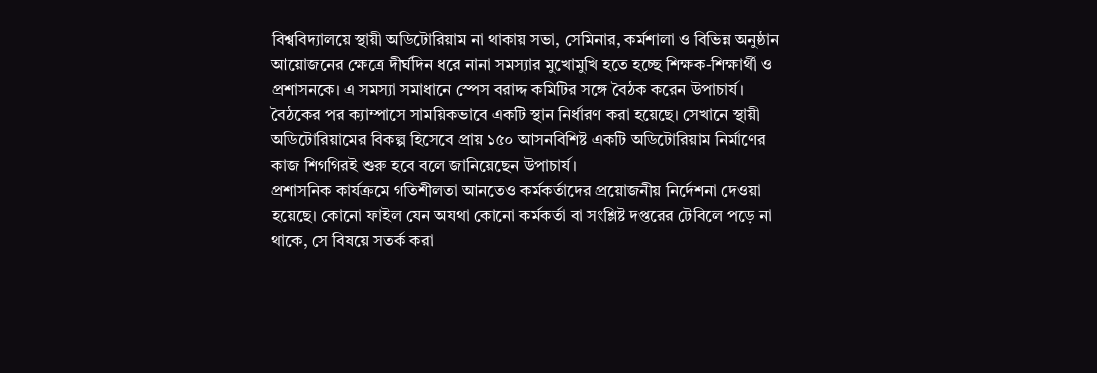বিশ্ববিদ্যালয়ে স্থায়ী অডিটোরিয়াম না থাকায় সভা, সেমিনার, কর্মশালা ও বিভিন্ন অনুষ্ঠান আয়োজনের ক্ষেত্রে দীর্ঘদিন ধরে নানা সমস্যার মুখোমুখি হতে হচ্ছে শিক্ষক-শিক্ষার্থী ও প্রশাসনকে। এ সমস্যা সমাধানে স্পেস বরাদ্দ কমিটির সঙ্গে বৈঠক করেন উপাচার্য। বৈঠকের পর ক্যাম্পাসে সাময়িকভাবে একটি স্থান নির্ধারণ করা হয়েছে। সেখানে স্থায়ী অডিটোরিয়ামের বিকল্প হিসেবে প্রায় ১৫০ আসনবিশিষ্ট একটি অডিটোরিয়াম নির্মাণের কাজ শিগগিরই শুরু হবে বলে জানিয়েছেন উপাচার্য।
প্রশাসনিক কার্যক্রমে গতিশীলতা আনতেও কর্মকর্তাদের প্রয়োজনীয় নির্দেশনা দেওয়া হয়েছে। কোনো ফাইল যেন অযথা কোনো কর্মকর্তা বা সংশ্লিষ্ট দপ্তরের টেবিলে পড়ে না থাকে, সে বিষয়ে সতর্ক করা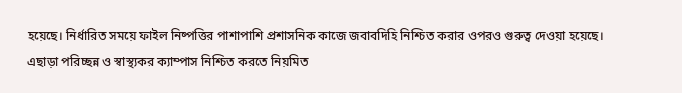হয়েছে। নির্ধারিত সময়ে ফাইল নিষ্পত্তির পাশাপাশি প্রশাসনিক কাজে জবাবদিহি নিশ্চিত করার ওপরও গুরুত্ব দেওয়া হয়েছে।
এছাড়া পরিচ্ছন্ন ও স্বাস্থ্যকর ক্যাম্পাস নিশ্চিত করতে নিয়মিত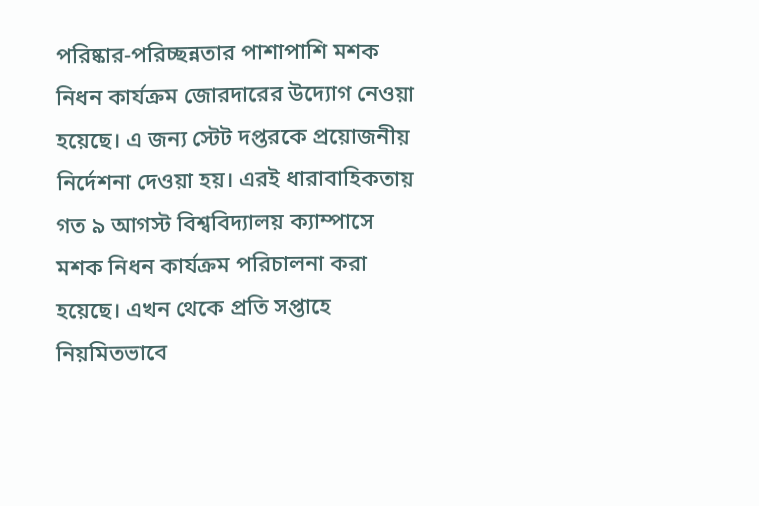পরিষ্কার-পরিচ্ছন্নতার পাশাপাশি মশক নিধন কার্যক্রম জোরদারের উদ্যোগ নেওয়া হয়েছে। এ জন্য স্টেট দপ্তরকে প্রয়োজনীয় নির্দেশনা দেওয়া হয়। এরই ধারাবাহিকতায় গত ৯ আগস্ট বিশ্ববিদ্যালয় ক্যাম্পাসে মশক নিধন কার্যক্রম পরিচালনা করা হয়েছে। এখন থেকে প্রতি সপ্তাহে নিয়মিতভাবে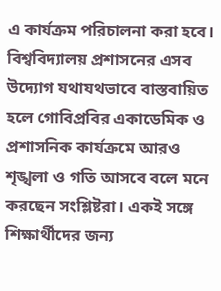এ কার্যক্রম পরিচালনা করা হবে।
বিশ্ববিদ্যালয় প্রশাসনের এসব উদ্যোগ যথাযথভাবে বাস্তবায়িত হলে গোবিপ্রবির একাডেমিক ও প্রশাসনিক কার্যক্রমে আরও শৃঙ্খলা ও গতি আসবে বলে মনে করছেন সংশ্লিষ্টরা। একই সঙ্গে শিক্ষার্থীদের জন্য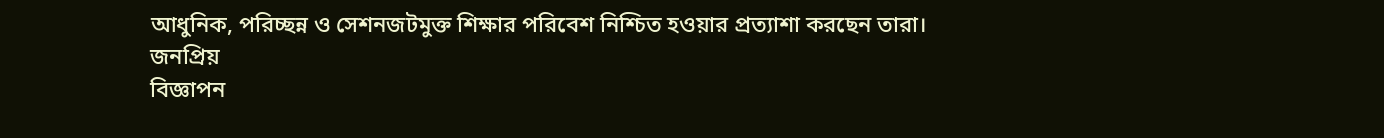আধুনিক, পরিচ্ছন্ন ও সেশনজটমুক্ত শিক্ষার পরিবেশ নিশ্চিত হওয়ার প্রত্যাশা করছেন তারা।
জনপ্রিয়
বিজ্ঞাপন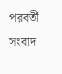পরবর্তী সংবাদ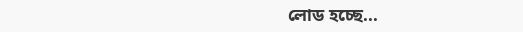লোড হচ্ছে...